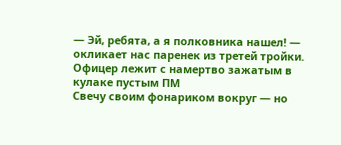— Эй, ребята, а я полковника нашел! — окликает нас паренек из третей тройки.
Офицер лежит с намертво зажатым в кулаке пустым ПМ
Свечу своим фонариком вокруг — но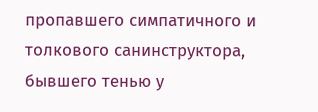пропавшего симпатичного и толкового санинструктора, бывшего тенью у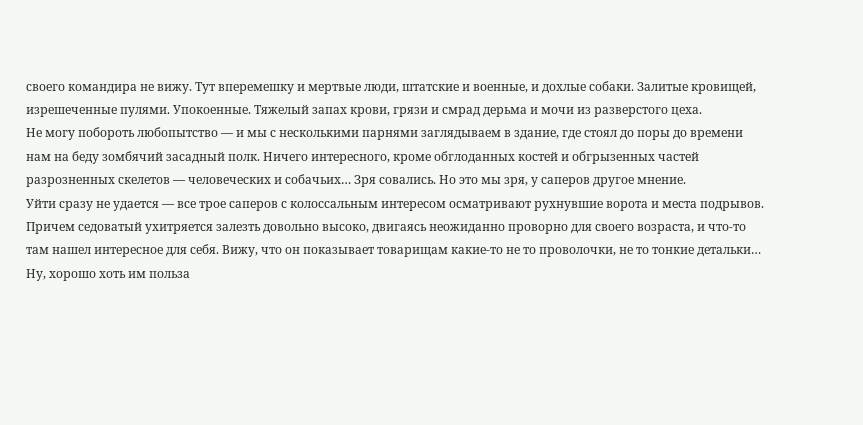своего командира не вижу. Тут вперемешку и мертвые люди, штатские и военные, и дохлые собаки. Залитые кровищей, изрешеченные пулями. Упокоенные. Тяжелый запах крови, грязи и смрад дерьма и мочи из разверстого цеха.
Не могу побороть любопытство — и мы с несколькими парнями заглядываем в здание, где стоял до поры до времени нам на беду зомбячий засадный полк. Ничего интересного, кроме обглоданных костей и обгрызенных частей разрозненных скелетов — человеческих и собачьих… Зря совались. Но это мы зря, у саперов другое мнение.
Уйти сразу не удается — все трое саперов с колоссальным интересом осматривают рухнувшие ворота и места подрывов. Причем седоватый ухитряется залезть довольно высоко, двигаясь неожиданно проворно для своего возраста, и что-то там нашел интересное для себя. Вижу, что он показывает товарищам какие-то не то проволочки, не то тонкие детальки…
Ну, хорошо хоть им польза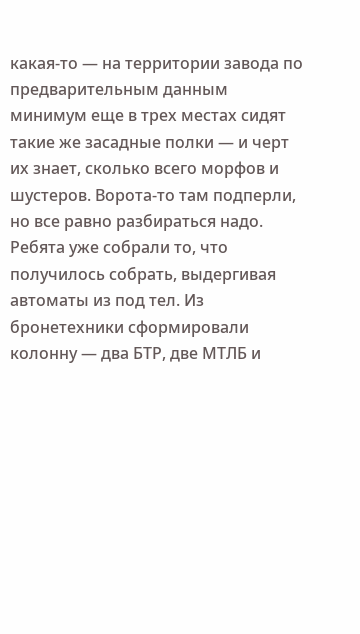какая-то — на территории завода по предварительным данным минимум еще в трех местах сидят такие же засадные полки — и черт их знает, сколько всего морфов и шустеров. Ворота-то там подперли, но все равно разбираться надо.
Ребята уже собрали то, что получилось собрать, выдергивая автоматы из под тел. Из бронетехники сформировали колонну — два БТР, две МТЛБ и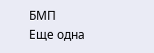БМП
Еще одна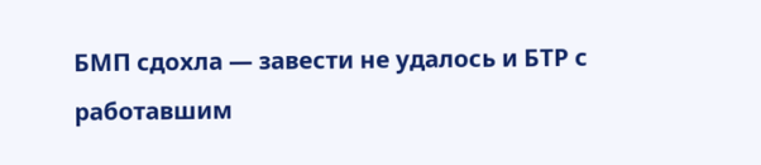БМП сдохла — завести не удалось и БТР с работавшим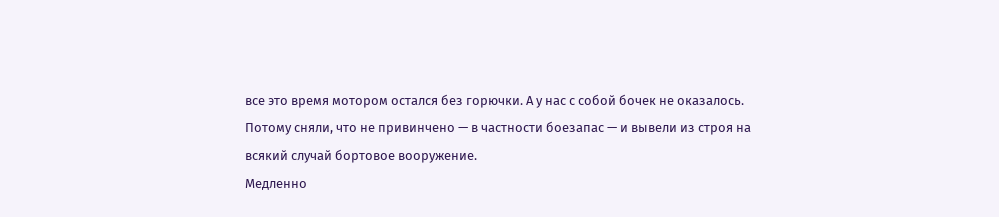все это время мотором остался без горючки. А у нас с собой бочек не оказалось. Потому сняли, что не привинчено — в частности боезапас — и вывели из строя на всякий случай бортовое вооружение.
Медленно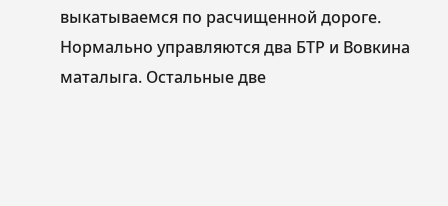выкатываемся по расчищенной дороге.
Нормально управляются два БТР и Вовкина маталыга. Остальные две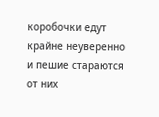коробочки едут крайне неуверенно и пешие стараются от них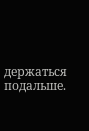держаться подальше.